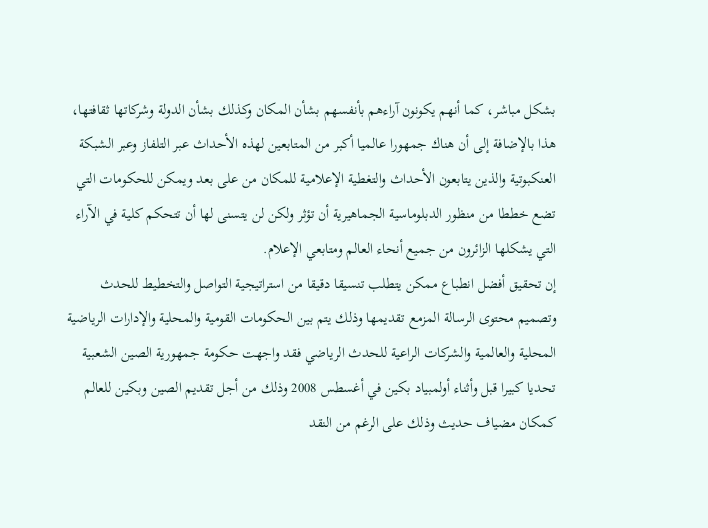بشكل مباشر، كما أنهم يكونون آراءهم بأنفسهم بشأن المكان وكذلك بشأن الدولة وشركاتها ثقافتها، هذا بالإضافة إلى أن هناك جمهورا عالميا أكبر من المتابعين لهذه الأحداث عبر التلفاز وعبر الشبكة العنكبوتية والذين يتابعون الأحداث والتغطية الإعلامية للمكان من على بعد ويمكن للحكومات التي تضع خططا من منظور الدبلوماسية الجماهيرية أن تؤثر ولكن لن يتسنى لها أن تتحكم كلية في الآراء التي يشكلها الزائرون من جميع أنحاء العالم ومتابعي الإعلام.
إن تحقيق أفضل انطباع ممكن يتطلب تنسيقا دقيقا من استراتيجية التواصل والتخطيط للحدث وتصميم محتوى الرسالة المزمع تقديمها وذلك يتم بين الحكومات القومية والمحلية والإدارات الرياضية المحلية والعالمية والشركات الراعية للحدث الرياضي فقد واجهت حكومة جمهورية الصين الشعبية تحديا كبيرا قبل وأثناء أولمبياد بكين في أغسطس 2008 وذلك من أجل تقديم الصين وبكين للعالم كمكان مضياف حديث وذلك على الرغم من النقد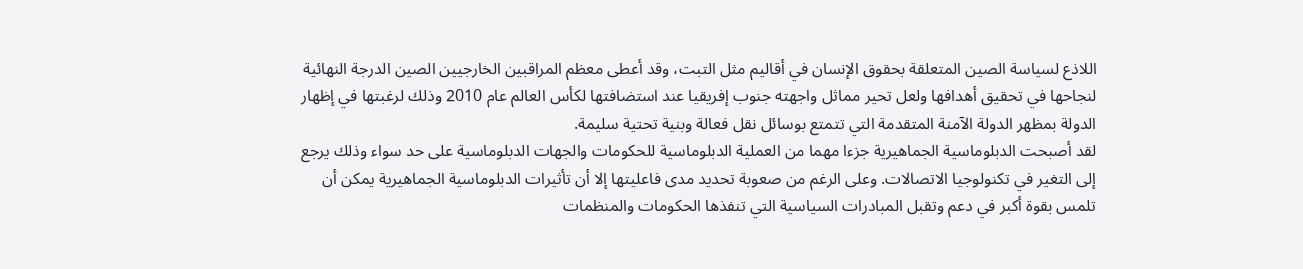اللاذع لسياسة الصين المتعلقة بحقوق الإنسان في أقاليم مثل التبت، وقد أعطى معظم المراقبين الخارجيين الصين الدرجة النهائية لنجاحها في تحقيق أهدافها ولعل تحير مماثل واجهته جنوب إفريقيا عند استضافتها لكأس العالم عام 2010 وذلك لرغبتها في إظهار الدولة بمظهر الدولة الآمنة المتقدمة التي تتمتع بوسائل نقل فعالة وبنية تحتية سليمة.
لقد أصبحت الدبلوماسية الجماهيرية جزءا مهما من العملية الدبلوماسية للحكومات والجهات الدبلوماسية على حد سواء وذلك يرجع إلى التغير في تكنولوجيا الاتصالات. وعلى الرغم من صعوبة تحديد مدى فاعليتها إلا أن تأثيرات الدبلوماسية الجماهيرية يمكن أن تلمس بقوة أكبر في دعم وتقبل المبادرات السياسية التي تنفذها الحكومات والمنظمات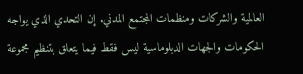العالمية والشركات ومنظمات المجتمع المدني. إن التحدي الذي يواجه الحكومات والجهات الدبلوماسية ليس فقط فيما يتعلق بتنظيم مجموعة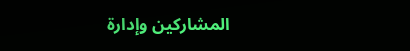المشاركين وإدارة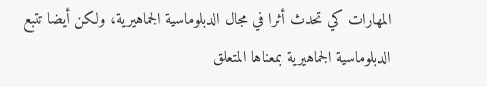المهارات كي تحدث أثرا في مجال الدبلوماسية الجماهيرية، ولكن أيضا تتبع الدبلوماسية الجماهيرية بمعناها المتعلق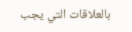بالعلاقات التي يجب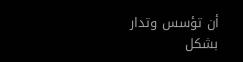أن تؤسس وتدار بشكل